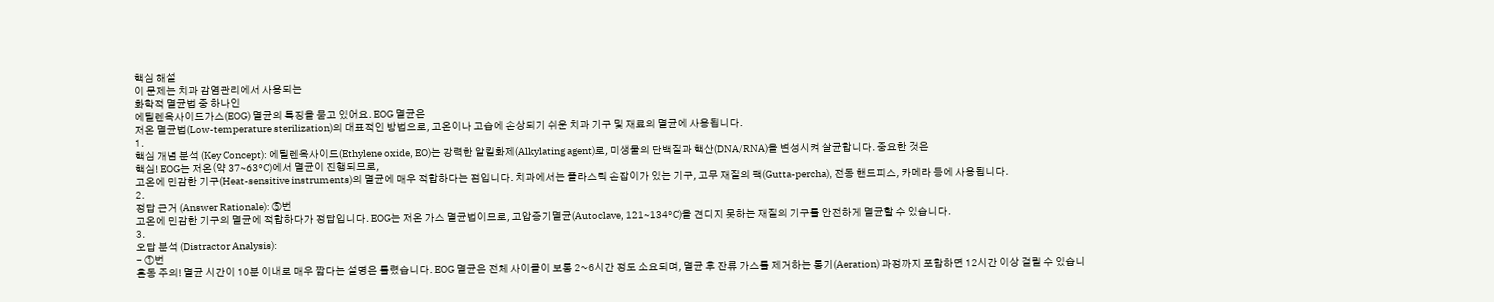핵심 해설
이 문제는 치과 감염관리에서 사용되는
화학적 멸균법 중 하나인
에틸렌옥사이드가스(EOG) 멸균의 특징을 묻고 있어요. EOG 멸균은
저온 멸균법(Low-temperature sterilization)의 대표적인 방법으로, 고온이나 고습에 손상되기 쉬운 치과 기구 및 재료의 멸균에 사용됩니다.
1.
핵심 개념 분석 (Key Concept): 에틸렌옥사이드(Ethylene oxide, EO)는 강력한 알킬화제(Alkylating agent)로, 미생물의 단백질과 핵산(DNA/RNA)을 변성시켜 살균합니다. 중요한 것은
핵심! EOG는 저온(약 37~63°C)에서 멸균이 진행되므로,
고온에 민감한 기구(Heat-sensitive instruments)의 멸균에 매우 적합하다는 점입니다. 치과에서는 플라스틱 손잡이가 있는 기구, 고무 재질의 팩(Gutta-percha), 전동 핸드피스, 카메라 등에 사용됩니다.
2.
정답 근거 (Answer Rationale): ⑤번
고온에 민감한 기구의 멸균에 적합하다가 정답입니다. EOG는 저온 가스 멸균법이므로, 고압증기멸균(Autoclave, 121~134°C)을 견디지 못하는 재질의 기구를 안전하게 멸균할 수 있습니다.
3.
오답 분석 (Distractor Analysis):
- ①번
혼동 주의! 멸균 시간이 10분 이내로 매우 짧다는 설명은 틀렸습니다. EOG 멸균은 전체 사이클이 보통 2~6시간 정도 소요되며, 멸균 후 잔류 가스를 제거하는 통기(Aeration) 과정까지 포함하면 12시간 이상 걸릴 수 있습니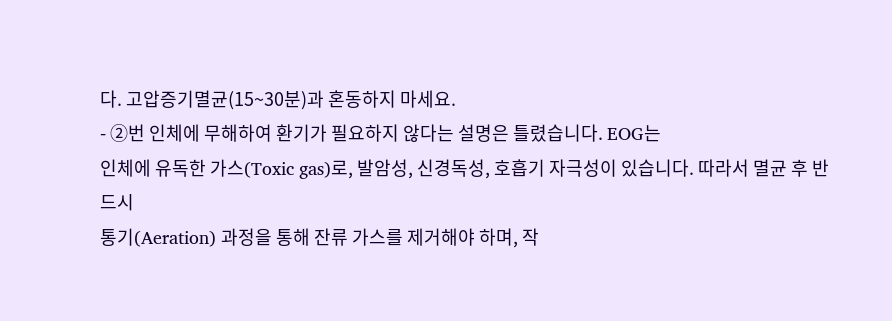다. 고압증기멸균(15~30분)과 혼동하지 마세요.
- ②번 인체에 무해하여 환기가 필요하지 않다는 설명은 틀렸습니다. EOG는
인체에 유독한 가스(Toxic gas)로, 발암성, 신경독성, 호흡기 자극성이 있습니다. 따라서 멸균 후 반드시
통기(Aeration) 과정을 통해 잔류 가스를 제거해야 하며, 작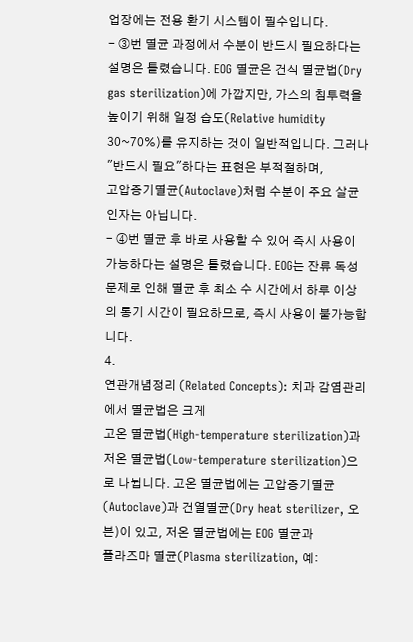업장에는 전용 환기 시스템이 필수입니다.
- ③번 멸균 과정에서 수분이 반드시 필요하다는 설명은 틀렸습니다. EOG 멸균은 건식 멸균법(Dry gas sterilization)에 가깝지만, 가스의 침투력을 높이기 위해 일정 습도(Relative humidity 30~70%)를 유지하는 것이 일반적입니다. 그러나 "반드시 필요"하다는 표현은 부적절하며,
고압증기멸균(Autoclave)처럼 수분이 주요 살균 인자는 아닙니다.
- ④번 멸균 후 바로 사용할 수 있어 즉시 사용이 가능하다는 설명은 틀렸습니다. EOG는 잔류 독성 문제로 인해 멸균 후 최소 수 시간에서 하루 이상의 통기 시간이 필요하므로, 즉시 사용이 불가능합니다.
4.
연관개념정리 (Related Concepts): 치과 감염관리에서 멸균법은 크게
고온 멸균법(High-temperature sterilization)과
저온 멸균법(Low-temperature sterilization)으로 나뉩니다. 고온 멸균법에는 고압증기멸균(Autoclave)과 건열멸균(Dry heat sterilizer, 오븐)이 있고, 저온 멸균법에는 EOG 멸균과
플라즈마 멸균(Plasma sterilization, 예: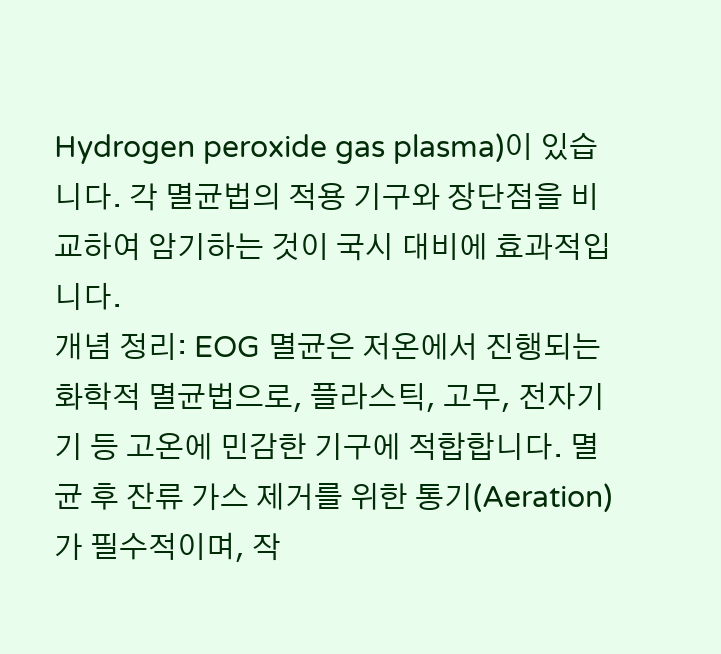Hydrogen peroxide gas plasma)이 있습니다. 각 멸균법의 적용 기구와 장단점을 비교하여 암기하는 것이 국시 대비에 효과적입니다.
개념 정리: EOG 멸균은 저온에서 진행되는 화학적 멸균법으로, 플라스틱, 고무, 전자기기 등 고온에 민감한 기구에 적합합니다. 멸균 후 잔류 가스 제거를 위한 통기(Aeration)가 필수적이며, 작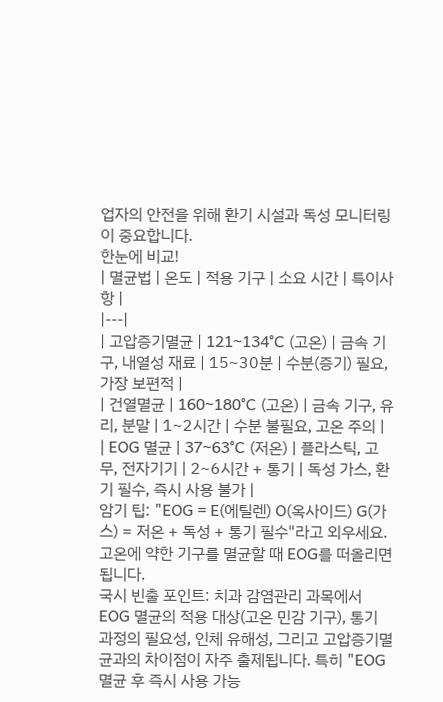업자의 안전을 위해 환기 시설과 독성 모니터링이 중요합니다.
한눈에 비교!
| 멸균법 | 온도 | 적용 기구 | 소요 시간 | 특이사항 |
|---|
| 고압증기멸균 | 121~134°C (고온) | 금속 기구, 내열성 재료 | 15~30분 | 수분(증기) 필요, 가장 보편적 |
| 건열멸균 | 160~180°C (고온) | 금속 기구, 유리, 분말 | 1~2시간 | 수분 불필요, 고온 주의 |
| EOG 멸균 | 37~63°C (저온) | 플라스틱, 고무, 전자기기 | 2~6시간 + 통기 | 독성 가스, 환기 필수, 즉시 사용 불가 |
암기 팁: "EOG = E(에틸렌) O(옥사이드) G(가스) = 저온 + 독성 + 통기 필수"라고 외우세요. 고온에 약한 기구를 멸균할 때 EOG를 떠올리면 됩니다.
국시 빈출 포인트: 치과 감염관리 과목에서 EOG 멸균의 적용 대상(고온 민감 기구), 통기 과정의 필요성, 인체 유해성, 그리고 고압증기멸균과의 차이점이 자주 출제됩니다. 특히 "EOG 멸균 후 즉시 사용 가능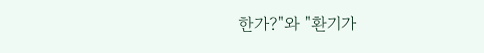한가?"와 "환기가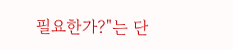필요한가?"는 단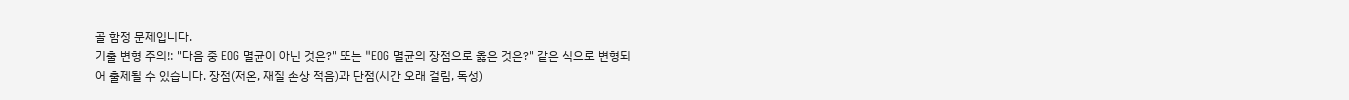골 함정 문제입니다.
기출 변형 주의!: "다음 중 EOG 멸균이 아닌 것은?" 또는 "EOG 멸균의 장점으로 옳은 것은?" 같은 식으로 변형되어 출제될 수 있습니다. 장점(저온, 재질 손상 적음)과 단점(시간 오래 걸림, 독성)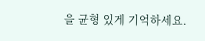을 균형 있게 기억하세요.